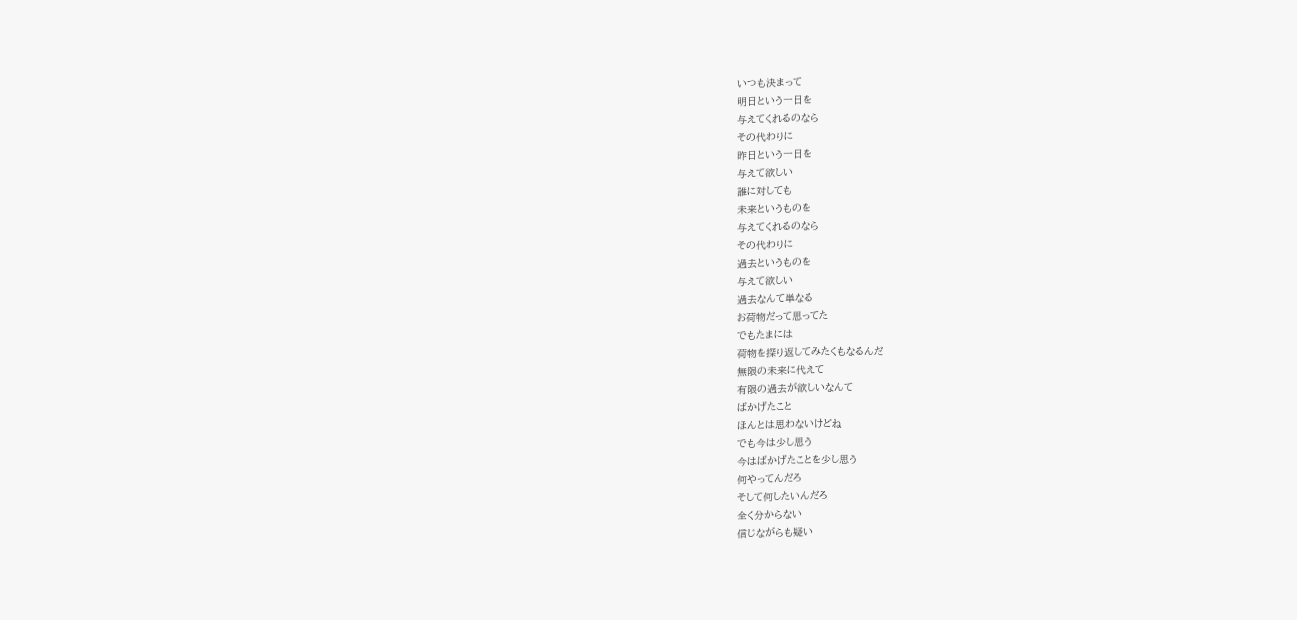いつも決まって
明日という一日を
与えてくれるのなら
その代わりに
昨日という一日を
与えて欲しい
誰に対しても
未来というものを
与えてくれるのなら
その代わりに
過去というものを
与えて欲しい
過去なんて単なる
お荷物だって思ってた
でもたまには
荷物を探り返してみたくもなるんだ
無限の未来に代えて
有限の過去が欲しいなんて
ばかげたこと
ほんとは思わないけどね
でも今は少し思う
今はばかげたことを少し思う
何やってんだろ
そして何したいんだろ
全く分からない
信じながらも疑い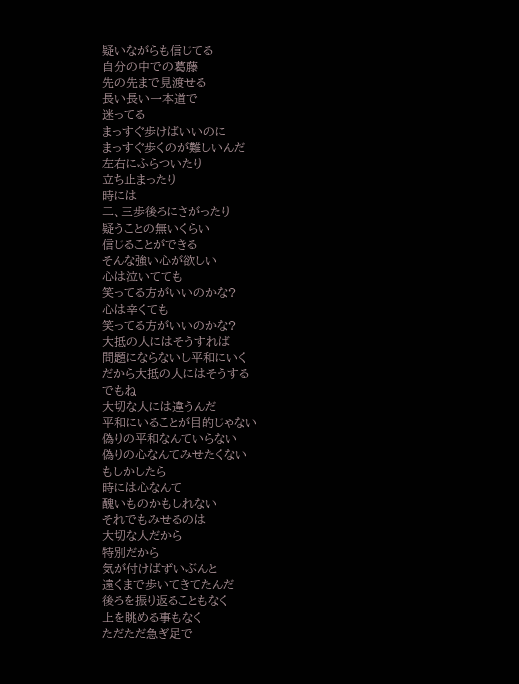疑いながらも信じてる
自分の中での葛藤
先の先まで見渡せる
長い長い一本道で
迷ってる
まっすぐ歩けばいいのに
まっすぐ歩くのが難しいんだ
左右にふらついたり
立ち止まったり
時には
二、三歩後ろにさがったり
疑うことの無いくらい
信じることができる
そんな強い心が欲しい
心は泣いてても
笑ってる方がいいのかな?
心は辛くても
笑ってる方がいいのかな?
大抵の人にはそうすれば
問題にならないし平和にいく
だから大抵の人にはそうする
でもね
大切な人には違うんだ
平和にいることが目的じゃない
偽りの平和なんていらない
偽りの心なんてみせたくない
もしかしたら
時には心なんて
醜いものかもしれない
それでもみせるのは
大切な人だから
特別だから
気が付けばずいぶんと
遠くまで歩いてきてたんだ
後ろを振り返ることもなく
上を眺める事もなく
ただただ急ぎ足で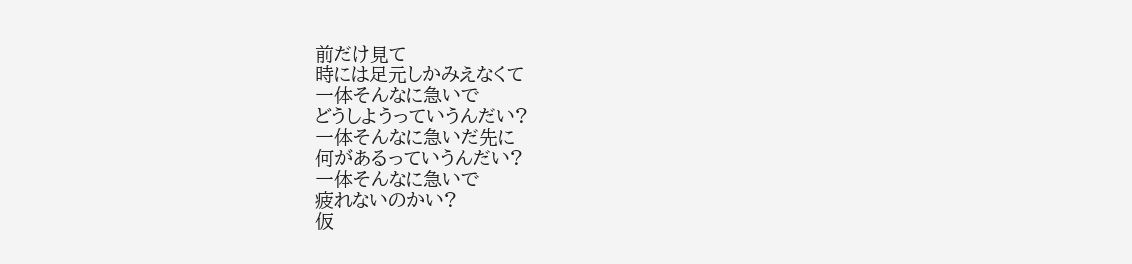前だけ見て
時には足元しかみえなくて
一体そんなに急いで
どうしようっていうんだい?
一体そんなに急いだ先に
何があるっていうんだい?
一体そんなに急いで
疲れないのかい?
仮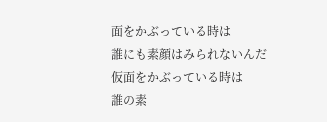面をかぶっている時は
誰にも素顔はみられないんだ
仮面をかぶっている時は
誰の素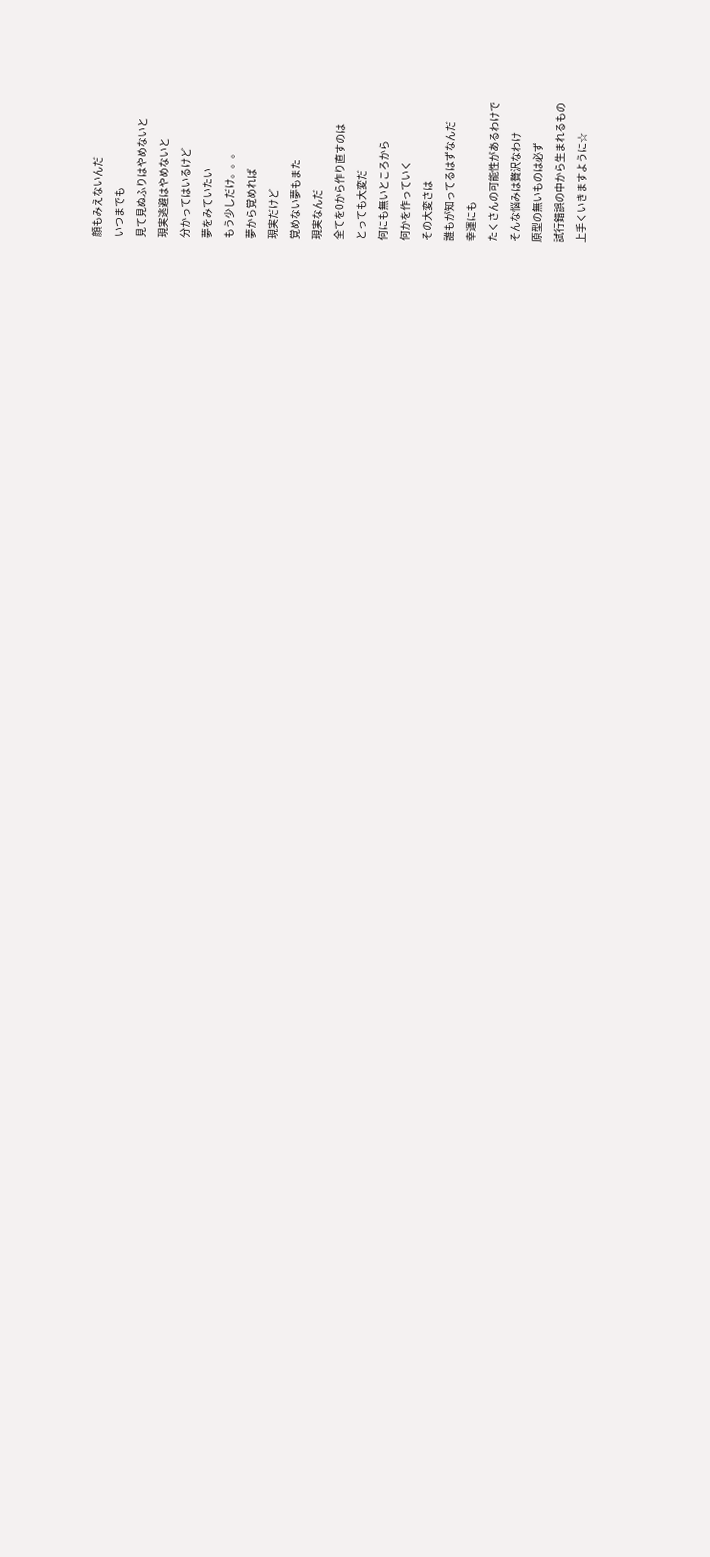顔もみえないんだ
いつまでも
見て見ぬふりはやめないと
現実逃避はやめないと
分かってはいるけど
夢をみていたい
もう少しだけ。。。
夢から覚めれば
現実だけど
覚めない夢もまた
現実なんだ
全てを0から作り直すのは
とっても大変だ
何にも無いところから
何かを作っていく
その大変さは
誰もが知ってるはずなんだ
幸運にも
たくさんの可能性があるわけで
そんな悩みは贅沢なわけ
原型の無いものは必ず
試行錯誤の中から生まれるもの
上手くいきますように☆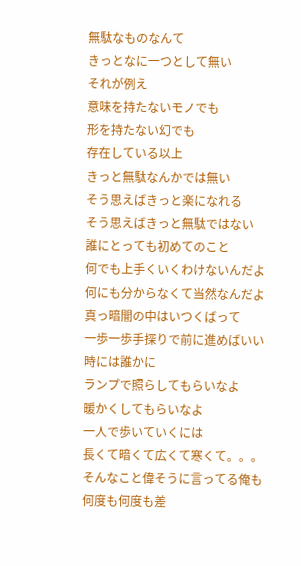無駄なものなんて
きっとなに一つとして無い
それが例え
意味を持たないモノでも
形を持たない幻でも
存在している以上
きっと無駄なんかでは無い
そう思えばきっと楽になれる
そう思えばきっと無駄ではない
誰にとっても初めてのこと
何でも上手くいくわけないんだよ
何にも分からなくて当然なんだよ
真っ暗闇の中はいつくばって
一歩一歩手探りで前に進めばいい
時には誰かに
ランプで照らしてもらいなよ
暖かくしてもらいなよ
一人で歩いていくには
長くて暗くて広くて寒くて。。。
そんなこと偉そうに言ってる俺も
何度も何度も差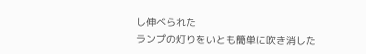し伸べられた
ランプの灯りをいとも簡単に吹き消した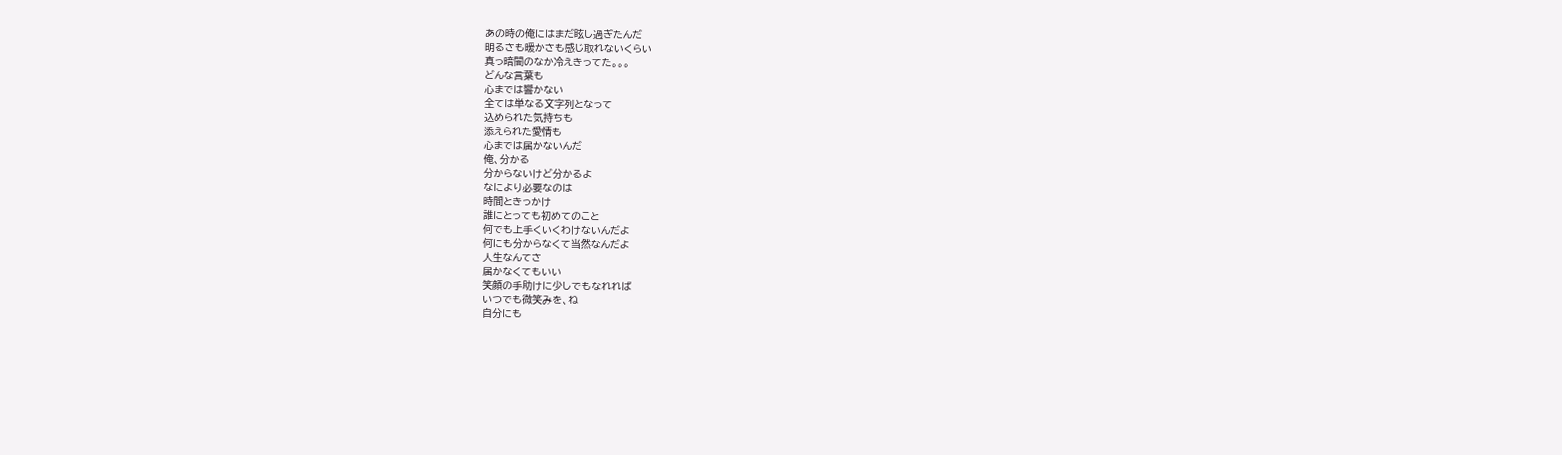あの時の俺にはまだ眩し過ぎたんだ
明るさも暖かさも感じ取れないくらい
真っ暗闇のなか冷えきってた。。。
どんな言葉も
心までは響かない
全ては単なる文字列となって
込められた気持ちも
添えられた愛情も
心までは届かないんだ
俺、分かる
分からないけど分かるよ
なにより必要なのは
時間ときっかけ
誰にとっても初めてのこと
何でも上手くいくわけないんだよ
何にも分からなくて当然なんだよ
人生なんてさ
届かなくてもいい
笑顔の手助けに少しでもなれれば
いつでも微笑みを、ね
自分にも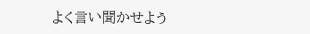よく言い聞かせよう